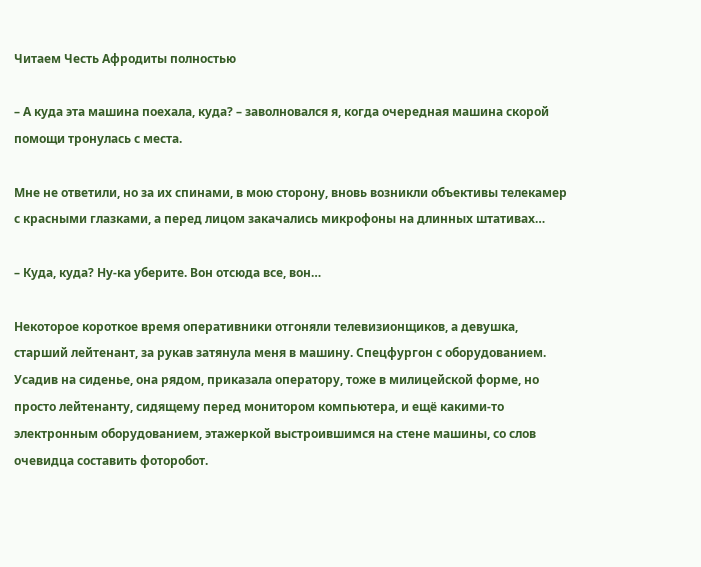Читаем Честь Афродиты полностью

– А куда эта машина поехала, куда? – заволновался я, когда очередная машина скорой помощи тронулась с места.

Мне не ответили, но за их спинами, в мою сторону, вновь возникли объективы телекамер с красными глазками, а перед лицом закачались микрофоны на длинных штативах…

– Куда, куда? Ну-ка уберите. Вон отсюда все, вон…

Некоторое короткое время оперативники отгоняли телевизионщиков, а девушка, старший лейтенант, за рукав затянула меня в машину. Спецфургон с оборудованием. Усадив на сиденье, она рядом, приказала оператору, тоже в милицейской форме, но просто лейтенанту, сидящему перед монитором компьютера, и ещё какими-то электронным оборудованием, этажеркой выстроившимся на стене машины, со слов очевидца составить фоторобот.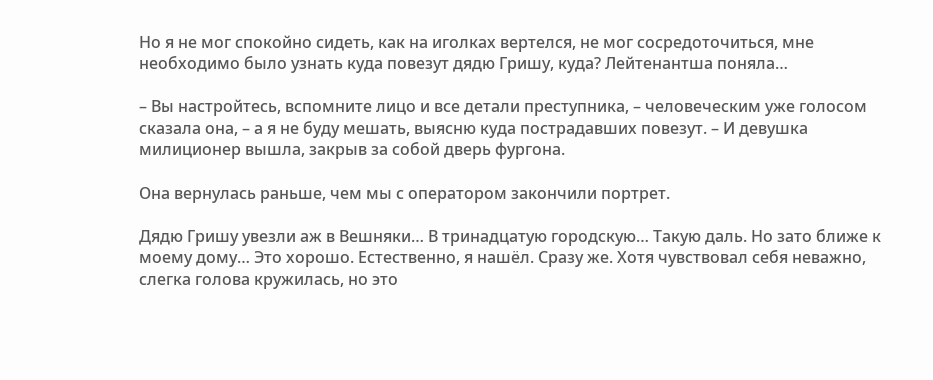Но я не мог спокойно сидеть, как на иголках вертелся, не мог сосредоточиться, мне необходимо было узнать куда повезут дядю Гришу, куда? Лейтенантша поняла…

– Вы настройтесь, вспомните лицо и все детали преступника, – человеческим уже голосом сказала она, – а я не буду мешать, выясню куда пострадавших повезут. – И девушка милиционер вышла, закрыв за собой дверь фургона.

Она вернулась раньше, чем мы с оператором закончили портрет.

Дядю Гришу увезли аж в Вешняки… В тринадцатую городскую… Такую даль. Но зато ближе к моему дому… Это хорошо. Естественно, я нашёл. Сразу же. Хотя чувствовал себя неважно, слегка голова кружилась, но это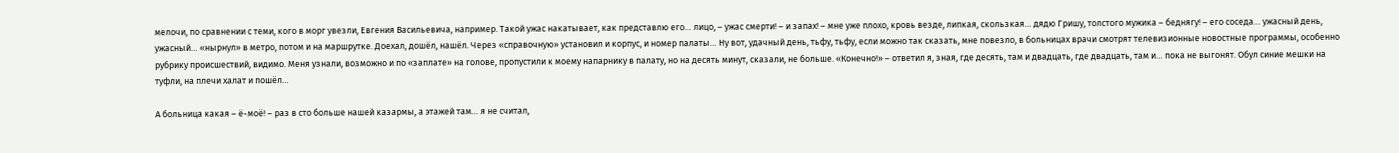мелочи, по сравнении с теми, кого в морг увезли, Евгения Васильевича, например. Такой ужас накатывает, как представлю его… лицо, – ужас смерти! – и запах! – мне уже плохо, кровь везде, липкая, скользкая… дядю Гришу, толстого мужика – беднягу! – его соседа… ужасный день, ужасный… «нырнул» в метро, потом и на маршрутке. Доехал, дошёл, нашёл. Через «справочную» установил и корпус, и номер палаты… Ну вот, удачный день, тьфу, тьфу, если можно так сказать, мне повезло, в больницах врачи смотрят телевизионные новостные программы, особенно рубрику происшествий, видимо. Меня узнали, возможно и по «заплате» на голове, пропустили к моему напарнику в палату, но на десять минут, сказали, не больше. «Конечно!» – ответил я, зная, где десять, там и двадцать, где двадцать, там и… пока не выгонят. Обул синие мешки на туфли, на плечи халат и пошёл…

А больница какая – ё-моё! – раз в сто больше нашей казармы, а этажей там… я не считал,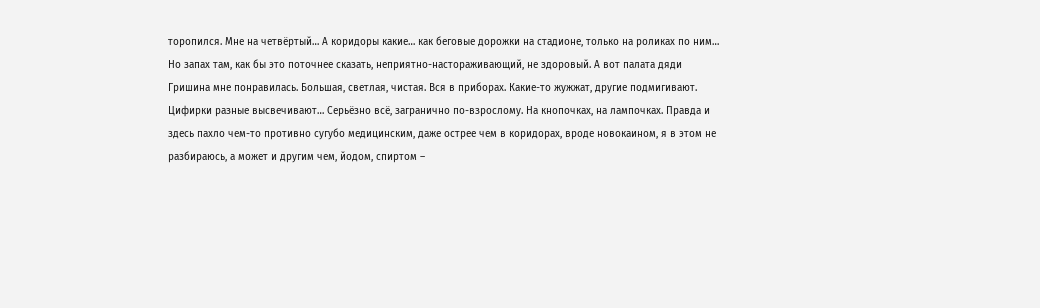торопился. Мне на четвёртый… А коридоры какие… как беговые дорожки на стадионе, только на роликах по ним… Но запах там, как бы это поточнее сказать, неприятно-настораживающий, не здоровый. А вот палата дяди Гришина мне понравилась. Большая, светлая, чистая. Вся в приборах. Какие-то жужжат, другие подмигивают. Цифирки разные высвечивают… Серьёзно всё, загранично по-взрослому. На кнопочках, на лампочках. Правда и здесь пахло чем-то противно сугубо медицинским, даже острее чем в коридорах, вроде новокаином, я в этом не разбираюсь, а может и другим чем, йодом, спиртом –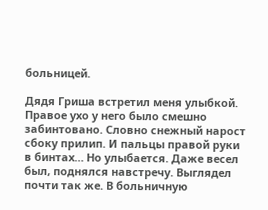больницей.

Дядя Гриша встретил меня улыбкой. Правое ухо у него было смешно забинтовано. Словно снежный нарост сбоку прилип. И пальцы правой руки в бинтах… Но улыбается. Даже весел был, поднялся навстречу. Выглядел почти так же. В больничную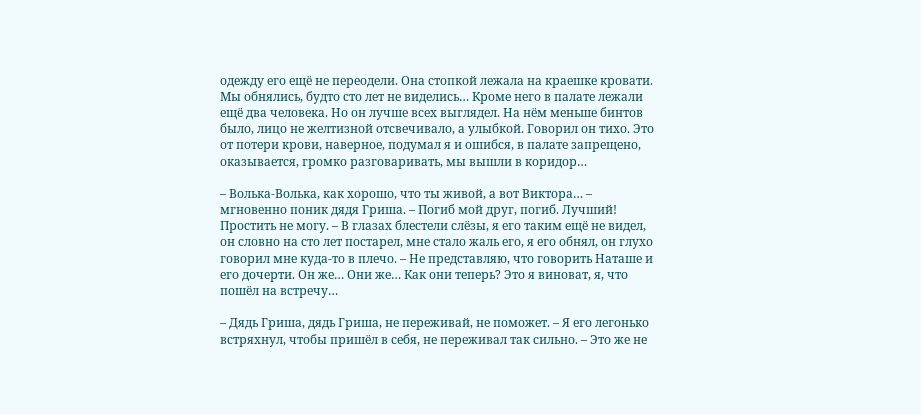одежду его ещё не переодели. Она стопкой лежала на краешке кровати. Мы обнялись, будто сто лет не виделись… Кроме него в палате лежали ещё два человека. Но он лучше всех выглядел. На нём меньше бинтов было, лицо не желтизной отсвечивало, а улыбкой. Говорил он тихо. Это от потери крови, наверное, подумал я и ошибся, в палате запрещено, оказывается, громко разговаривать, мы вышли в коридор…

– Волька-Волька, как хорошо, что ты живой, а вот Виктора… – мгновенно поник дядя Гриша. – Погиб мой друг, погиб. Лучший! Простить не могу. – В глазах блестели слёзы, я его таким ещё не видел, он словно на сто лет постарел, мне стало жаль его, я его обнял, он глухо говорил мне куда-то в плечо. – Не представляю, что говорить Наташе и его дочерти. Он же… Они же… Как они теперь? Это я виноват, я, что пошёл на встречу…

– Дядь Гриша, дядь Гриша, не переживай, не поможет. – Я его легонько встряхнул, чтобы пришёл в себя, не переживал так сильно. – Это же не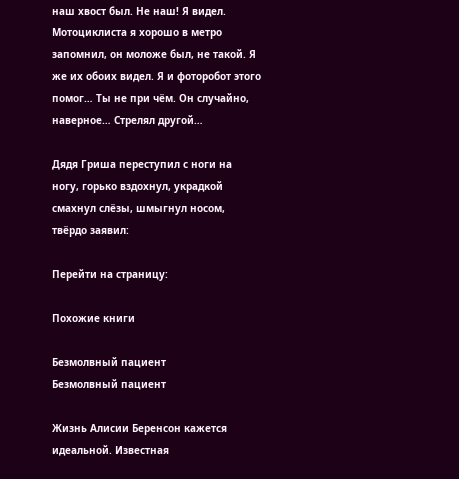наш хвост был. Не наш! Я видел. Мотоциклиста я хорошо в метро запомнил, он моложе был, не такой. Я же их обоих видел. Я и фоторобот этого помог… Ты не при чём. Он случайно, наверное… Стрелял другой…

Дядя Гриша переступил с ноги на ногу, горько вздохнул, украдкой смахнул слёзы, шмыгнул носом, твёрдо заявил:

Перейти на страницу:

Похожие книги

Безмолвный пациент
Безмолвный пациент

Жизнь Алисии Беренсон кажется идеальной. Известная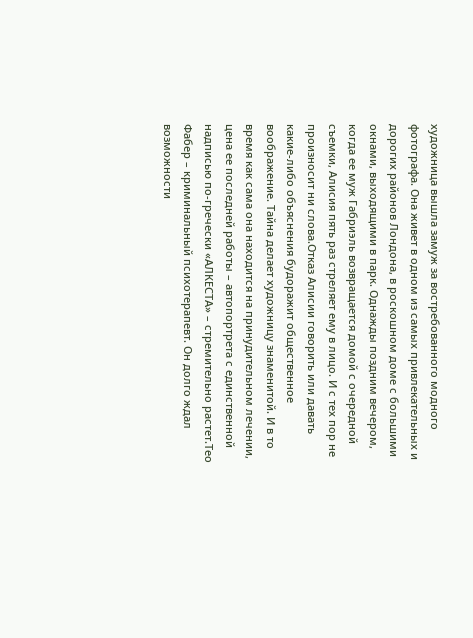художница вышла замуж за востребованного модного фотографа. Она живет в одном из самых привлекательных и дорогих районов Лондона, в роскошном доме с большими окнами, выходящими в парк. Однажды поздним вечером, когда ее муж Габриэль возвращается домой с очередной съемки, Алисия пять раз стреляет ему в лицо. И с тех пор не произносит ни слова.Отказ Алисии говорить или давать какие-либо объяснения будоражит общественное воображение. Тайна делает художницу знаменитой. И в то время как сама она находится на принудительном лечении, цена ее последней работы – автопортрета с единственной надписью по-гречески «АЛКЕСТА» – стремительно растет.Тео Фабер – криминальный психотерапевт. Он долго ждал возможности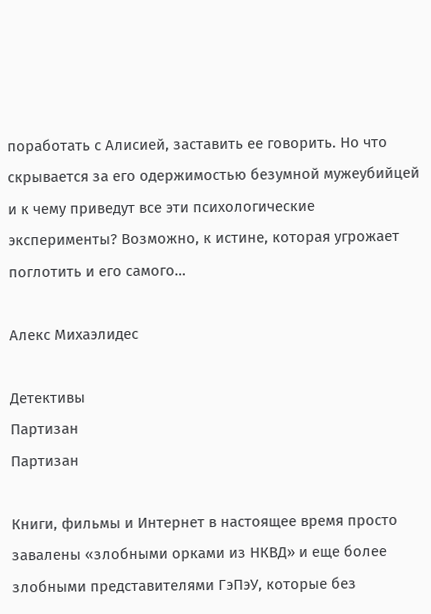поработать с Алисией, заставить ее говорить. Но что скрывается за его одержимостью безумной мужеубийцей и к чему приведут все эти психологические эксперименты? Возможно, к истине, которая угрожает поглотить и его самого…

Алекс Михаэлидес

Детективы
Партизан
Партизан

Книги, фильмы и Интернет в настоящее время просто завалены «злобными орками из НКВД» и еще более злобными представителями ГэПэУ, которые без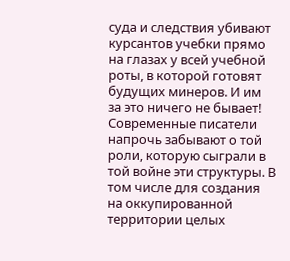суда и следствия убивают курсантов учебки прямо на глазах у всей учебной роты, в которой готовят будущих минеров. И им за это ничего не бывает! Современные писатели напрочь забывают о той роли, которую сыграли в той войне эти структуры. В том числе для создания на оккупированной территории целых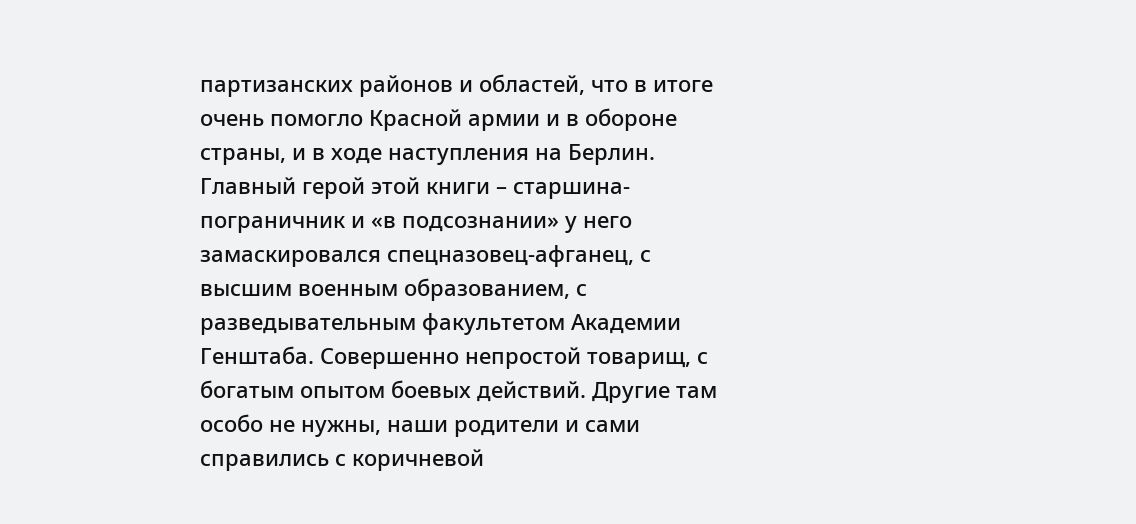партизанских районов и областей, что в итоге очень помогло Красной армии и в обороне страны, и в ходе наступления на Берлин. Главный герой этой книги – старшина-пограничник и «в подсознании» у него замаскировался спецназовец-афганец, с высшим военным образованием, с разведывательным факультетом Академии Генштаба. Совершенно непростой товарищ, с богатым опытом боевых действий. Другие там особо не нужны, наши родители и сами справились с коричневой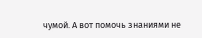чумой. А вот помочь знаниями не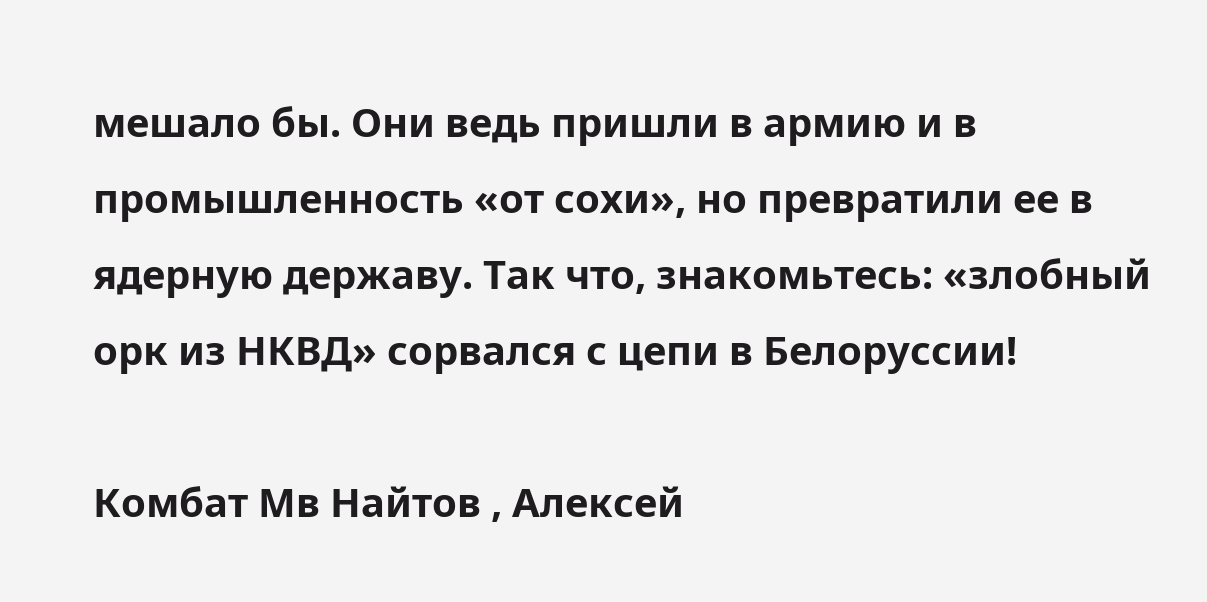мешало бы. Они ведь пришли в армию и в промышленность «от сохи», но превратили ее в ядерную державу. Так что, знакомьтесь: «злобный орк из НКВД» сорвался с цепи в Белоруссии!

Комбат Мв Найтов , Алексей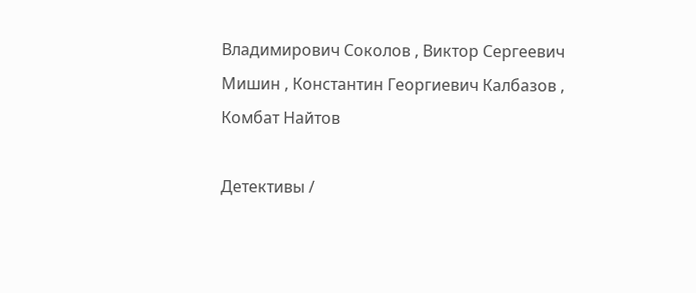Владимирович Соколов , Виктор Сергеевич Мишин , Константин Георгиевич Калбазов , Комбат Найтов

Детективы /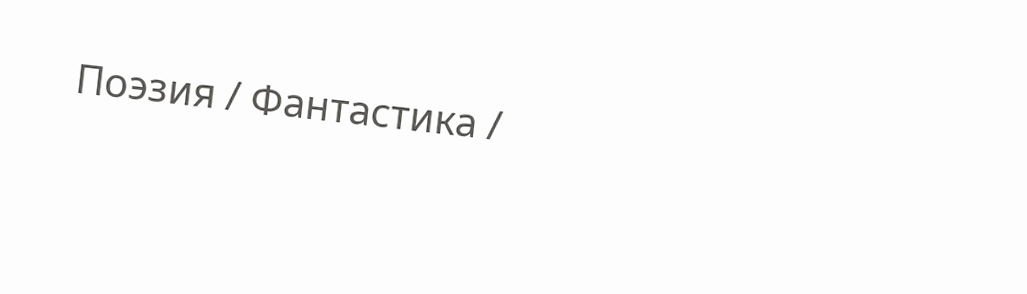Поэзия / Фантастика /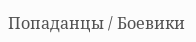Попаданцы / Боевики